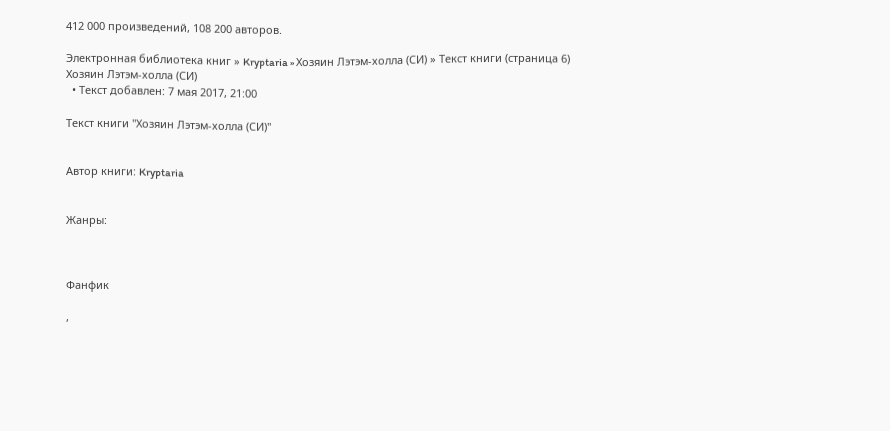412 000 произведений, 108 200 авторов.

Электронная библиотека книг » Kryptaria » Хозяин Лэтэм-холла (СИ) » Текст книги (страница 6)
Хозяин Лэтэм-холла (СИ)
  • Текст добавлен: 7 мая 2017, 21:00

Текст книги "Хозяин Лэтэм-холла (СИ)"


Автор книги: Kryptaria


Жанры:



Фанфик

,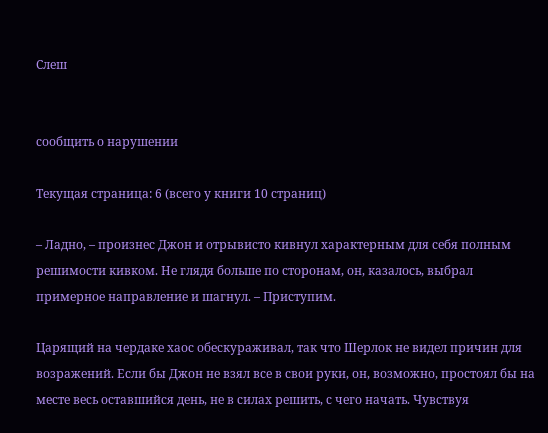Слеш


сообщить о нарушении

Текущая страница: 6 (всего у книги 10 страниц)

– Ладно, – произнес Джон и отрывисто кивнул характерным для себя полным решимости кивком. Не глядя больше по сторонам, он, казалось, выбрал примерное направление и шагнул. – Приступим.

Царящий на чердаке хаос обескураживал, так что Шерлок не видел причин для возражений. Если бы Джон не взял все в свои руки, он, возможно, простоял бы на месте весь оставшийся день, не в силах решить, с чего начать. Чувствуя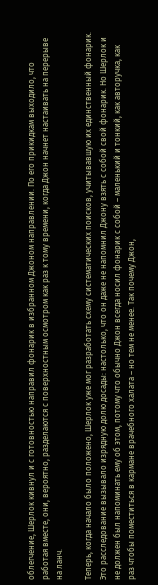облегчение, Шерлок кивнул и с готовностью направил фонарик в избранном Джоном направлении. По его прикидкам выходило, что работая вместе, они, вероятно, разделаются с поверхностным осмотром как раз к тому времени, когда Джон начнет настаивать на перерыве на ланч.

Теперь, когда начало было положено, Шерлок уже мог разработать схему систематических поисков, учитывавшую их единственный фонарик. Это расследование вызывало изрядную долю досады: настолько, что он даже не напомнил Джону взять с собой свой фонарик. Но Шерлок и не должен был напоминать ему об этом, потому что обычно Джон всегда носил фонарик с собой – маленький и тонкий, как авторучка, как раз чтобы поместиться в кармане врачебного халата – но тем не менее. Так почему Джон,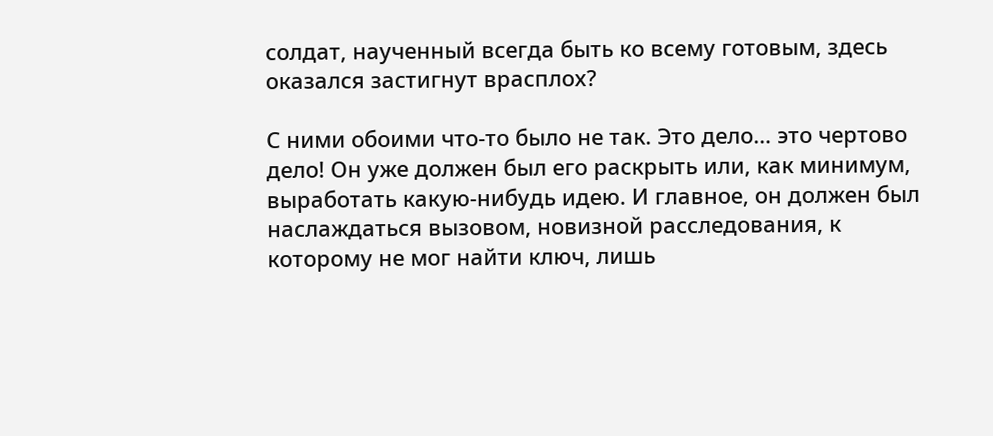солдат, наученный всегда быть ко всему готовым, здесь оказался застигнут врасплох?

С ними обоими что-то было не так. Это дело… это чертово дело! Он уже должен был его раскрыть или, как минимум, выработать какую-нибудь идею. И главное, он должен был наслаждаться вызовом, новизной расследования, к которому не мог найти ключ, лишь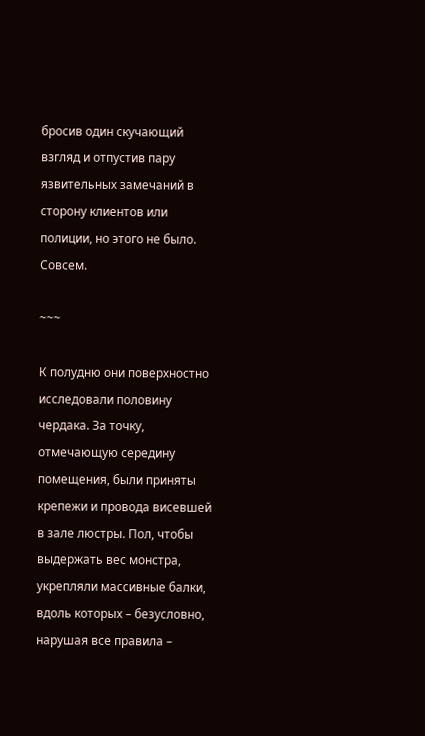бросив один скучающий взгляд и отпустив пару язвительных замечаний в сторону клиентов или полиции, но этого не было. Совсем.

~~~

К полудню они поверхностно исследовали половину чердака. За точку, отмечающую середину помещения, были приняты крепежи и провода висевшей в зале люстры. Пол, чтобы выдержать вес монстра, укрепляли массивные балки, вдоль которых – безусловно, нарушая все правила –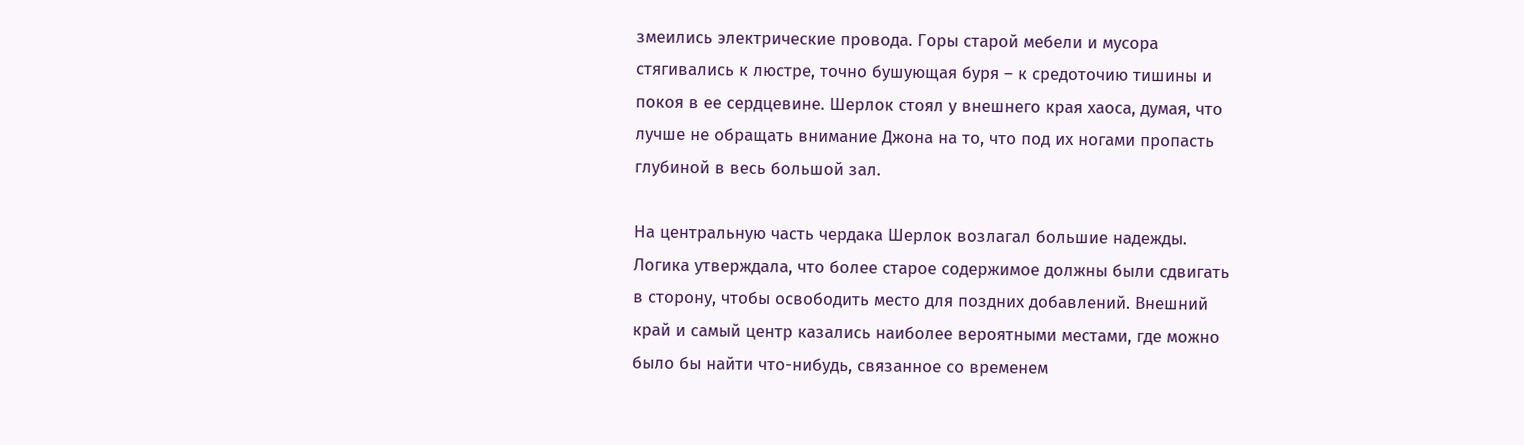змеились электрические провода. Горы старой мебели и мусора стягивались к люстре, точно бушующая буря – к средоточию тишины и покоя в ее сердцевине. Шерлок стоял у внешнего края хаоса, думая, что лучше не обращать внимание Джона на то, что под их ногами пропасть глубиной в весь большой зал.

На центральную часть чердака Шерлок возлагал большие надежды. Логика утверждала, что более старое содержимое должны были сдвигать в сторону, чтобы освободить место для поздних добавлений. Внешний край и самый центр казались наиболее вероятными местами, где можно было бы найти что-нибудь, связанное со временем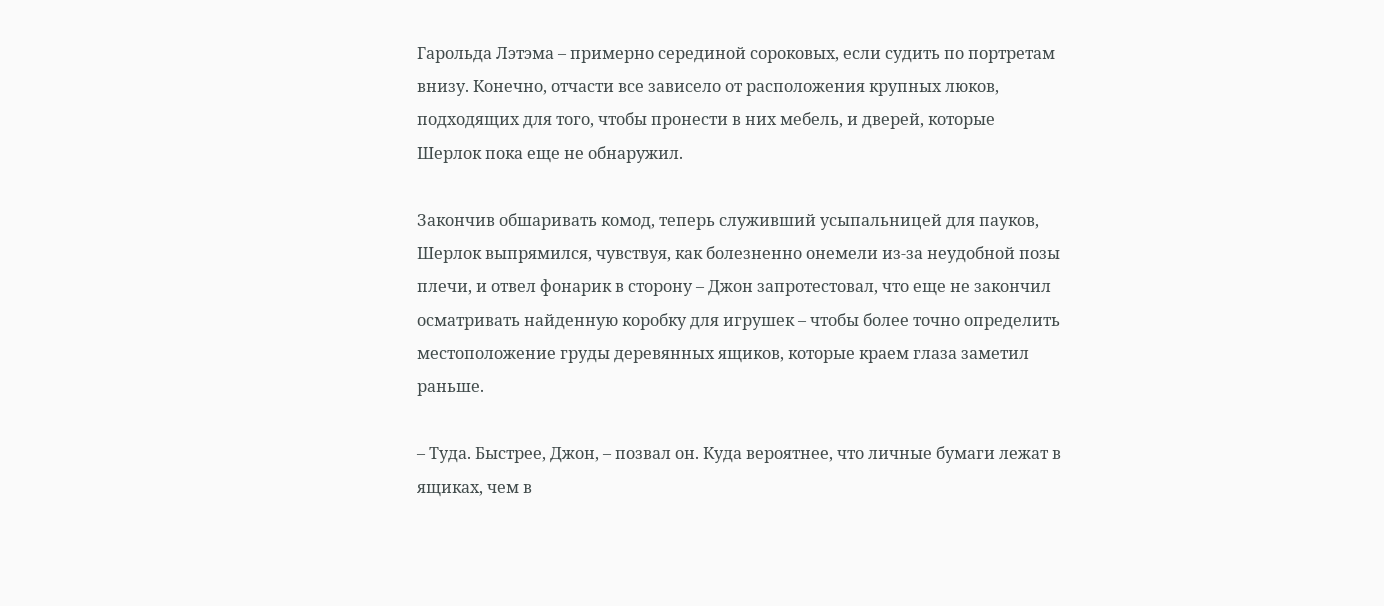Гарольда Лэтэма – примерно серединой сороковых, если судить по портретам внизу. Конечно, отчасти все зависело от расположения крупных люков, подходящих для того, чтобы пронести в них мебель, и дверей, которые Шерлок пока еще не обнаружил.

Закончив обшаривать комод, теперь служивший усыпальницей для пауков, Шерлок выпрямился, чувствуя, как болезненно онемели из-за неудобной позы плечи, и отвел фонарик в сторону – Джон запротестовал, что еще не закончил осматривать найденную коробку для игрушек – чтобы более точно определить местоположение груды деревянных ящиков, которые краем глаза заметил раньше.

– Туда. Быстрее, Джон, – позвал он. Куда вероятнее, что личные бумаги лежат в ящиках, чем в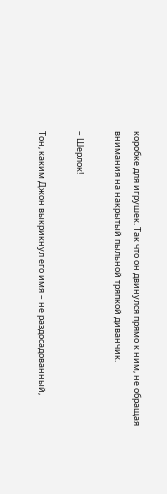коробке для игрушек. Так что он двинулся прямо к ним, не обращая внимания на накрытый пыльной тряпкой диванчик.

– Шерлок!

Тон, каким Джон выкрикнул его имя – не раздосадованный,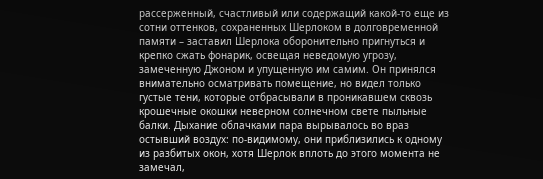рассерженный, счастливый или содержащий какой-то еще из сотни оттенков, сохраненных Шерлоком в долговременной памяти – заставил Шерлока оборонительно пригнуться и крепко сжать фонарик, освещая неведомую угрозу, замеченную Джоном и упущенную им самим. Он принялся внимательно осматривать помещение, но видел только густые тени, которые отбрасывали в проникавшем сквозь крошечные окошки неверном солнечном свете пыльные балки. Дыхание облачками пара вырывалось во враз остывший воздух: по-видимому, они приблизились к одному из разбитых окон, хотя Шерлок вплоть до этого момента не замечал,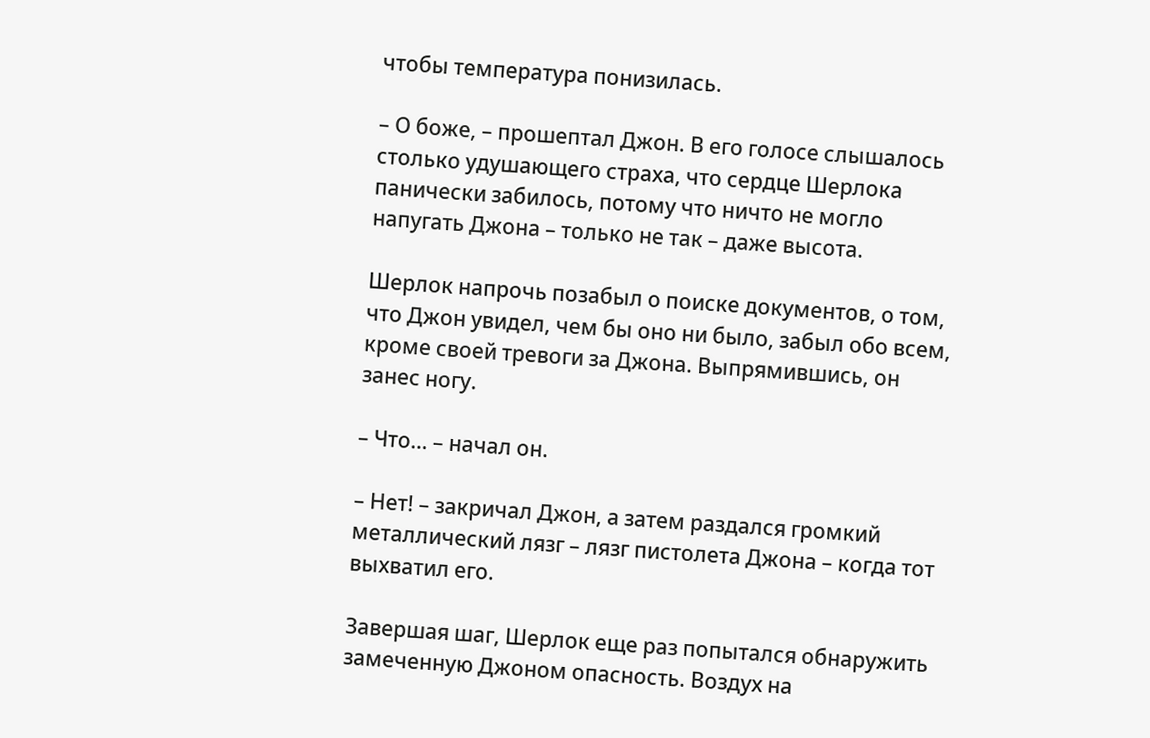чтобы температура понизилась.

– О боже, – прошептал Джон. В его голосе слышалось столько удушающего страха, что сердце Шерлока панически забилось, потому что ничто не могло напугать Джона – только не так – даже высота.

Шерлок напрочь позабыл о поиске документов, о том, что Джон увидел, чем бы оно ни было, забыл обо всем, кроме своей тревоги за Джона. Выпрямившись, он занес ногу.

– Что… – начал он.

– Нет! – закричал Джон, а затем раздался громкий металлический лязг – лязг пистолета Джона – когда тот выхватил его.

Завершая шаг, Шерлок еще раз попытался обнаружить замеченную Джоном опасность. Воздух на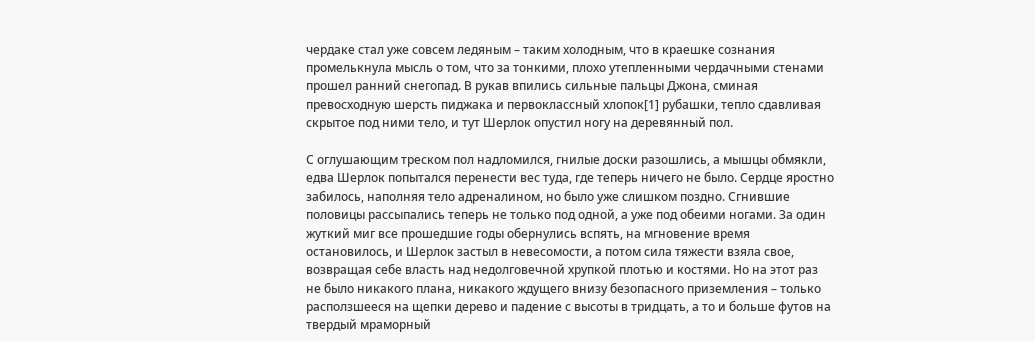чердаке стал уже совсем ледяным – таким холодным, что в краешке сознания промелькнула мысль о том, что за тонкими, плохо утепленными чердачными стенами прошел ранний снегопад. В рукав впились сильные пальцы Джона, сминая превосходную шерсть пиджака и первоклассный хлопок[1] рубашки, тепло сдавливая скрытое под ними тело, и тут Шерлок опустил ногу на деревянный пол.

С оглушающим треском пол надломился, гнилые доски разошлись, а мышцы обмякли, едва Шерлок попытался перенести вес туда, где теперь ничего не было. Сердце яростно забилось, наполняя тело адреналином, но было уже слишком поздно. Сгнившие половицы рассыпались теперь не только под одной, а уже под обеими ногами. За один жуткий миг все прошедшие годы обернулись вспять, на мгновение время остановилось, и Шерлок застыл в невесомости, а потом сила тяжести взяла свое, возвращая себе власть над недолговечной хрупкой плотью и костями. Но на этот раз не было никакого плана, никакого ждущего внизу безопасного приземления – только расползшееся на щепки дерево и падение с высоты в тридцать, а то и больше футов на твердый мраморный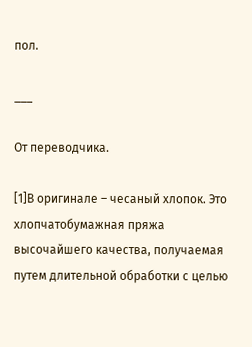пол.

___

От переводчика.

[1]В оригинале – чесаный хлопок. Это хлопчатобумажная пряжа высочайшего качества, получаемая путем длительной обработки с целью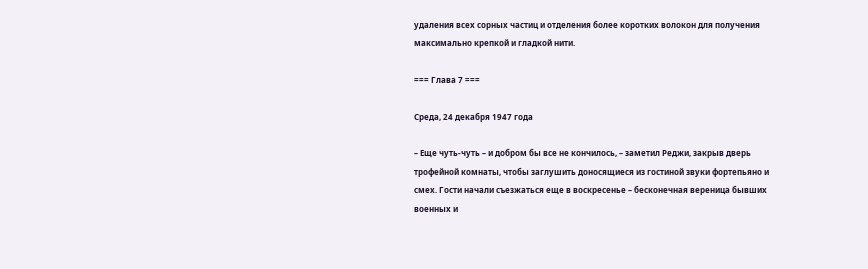удаления всех сорных частиц и отделения более коротких волокон для получения максимально крепкой и гладкой нити.

=== Глава 7 ===

Среда, 24 декабря 1947 года

– Еще чуть-чуть – и добром бы все не кончилось, – заметил Реджи, закрыв дверь трофейной комнаты, чтобы заглушить доносящиеся из гостиной звуки фортепьяно и смех. Гости начали съезжаться еще в воскресенье – бесконечная вереница бывших военных и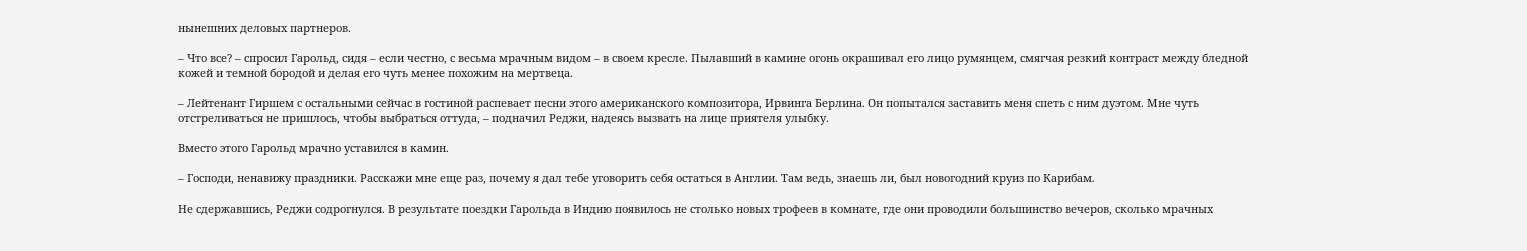нынешних деловых партнеров.

– Что все? – спросил Гарольд, сидя – если честно, с весьма мрачным видом – в своем кресле. Пылавший в камине огонь окрашивал его лицо румянцем, смягчая резкий контраст между бледной кожей и темной бородой и делая его чуть менее похожим на мертвеца.

– Лейтенант Гиршем с остальными сейчас в гостиной распевает песни этого американского композитора, Ирвинга Берлина. Он попытался заставить меня спеть с ним дуэтом. Мне чуть отстреливаться не пришлось, чтобы выбраться оттуда, – подначил Реджи, надеясь вызвать на лице приятеля улыбку.

Вместо этого Гарольд мрачно уставился в камин.

– Господи, ненавижу праздники. Расскажи мне еще раз, почему я дал тебе уговорить себя остаться в Англии. Там ведь, знаешь ли, был новогодний круиз по Карибам.

Не сдержавшись, Реджи содрогнулся. В результате поездки Гарольда в Индию появилось не столько новых трофеев в комнате, где они проводили большинство вечеров, сколько мрачных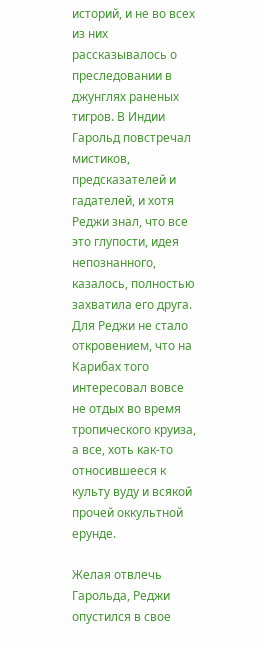историй, и не во всех из них рассказывалось о преследовании в джунглях раненых тигров. В Индии Гарольд повстречал мистиков, предсказателей и гадателей, и хотя Реджи знал, что все это глупости, идея непознанного, казалось, полностью захватила его друга. Для Реджи не стало откровением, что на Карибах того интересовал вовсе не отдых во время тропического круиза, а все, хоть как-то относившееся к культу вуду и всякой прочей оккультной ерунде.

Желая отвлечь Гарольда, Реджи опустился в свое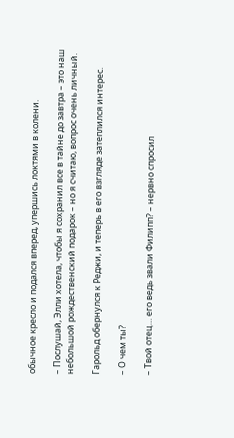обычное кресло и подался вперед, упершись локтями в колени.

– Послушай, Элли хотела, чтобы я сохранил все в тайне до завтра – это наш небольшой рождественский подарок – но я считаю, вопрос очень личный.

Гарольд обернулся к Реджи, и теперь в его взгляде затеплился интерес.

– О чем ты?

– Твой отец… его ведь звали Филипп? – нервно спросил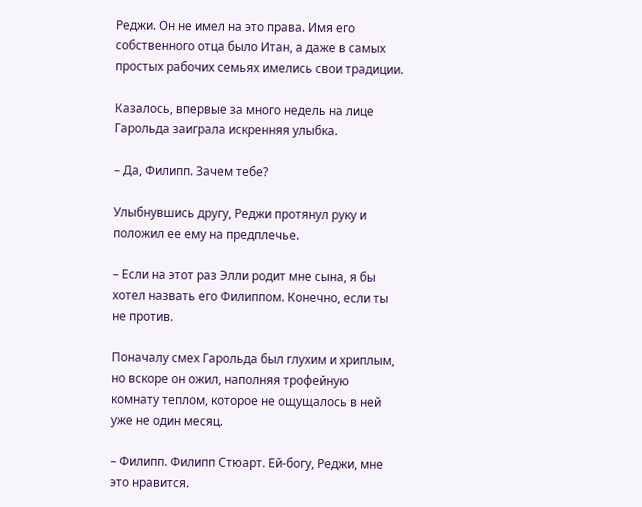Реджи. Он не имел на это права. Имя его собственного отца было Итан, а даже в самых простых рабочих семьях имелись свои традиции.

Казалось, впервые за много недель на лице Гарольда заиграла искренняя улыбка.

– Да, Филипп. Зачем тебе?

Улыбнувшись другу, Реджи протянул руку и положил ее ему на предплечье.

– Если на этот раз Элли родит мне сына, я бы хотел назвать его Филиппом. Конечно, если ты не против.

Поначалу смех Гарольда был глухим и хриплым, но вскоре он ожил, наполняя трофейную комнату теплом, которое не ощущалось в ней уже не один месяц.

– Филипп. Филипп Стюарт. Ей-богу, Реджи, мне это нравится.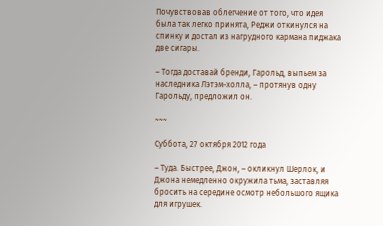Почувствовав облегчение от того, что идея была так легко принята, Реджи откинулся на спинку и достал из нагрудного кармана пиджака две сигары.

– Тогда доставай бренди, Гарольд, выпьем за наследника Лэтэм-холла, – протянув одну Гарольду, предложил он.

~~~

Суббота, 27 октября 2012 года

– Туда. Быстрее, Джон, – окликнул Шерлок, и Джона немедленно окружила тьма, заставляя бросить на середине осмотр небольшого ящика для игрушек.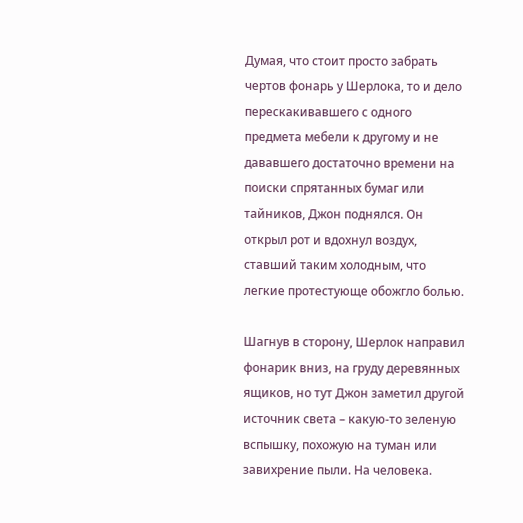Думая, что стоит просто забрать чертов фонарь у Шерлока, то и дело перескакивавшего с одного предмета мебели к другому и не дававшего достаточно времени на поиски спрятанных бумаг или тайников, Джон поднялся. Он открыл рот и вдохнул воздух, ставший таким холодным, что легкие протестующе обожгло болью.

Шагнув в сторону, Шерлок направил фонарик вниз, на груду деревянных ящиков, но тут Джон заметил другой источник света – какую-то зеленую вспышку, похожую на туман или завихрение пыли. На человека.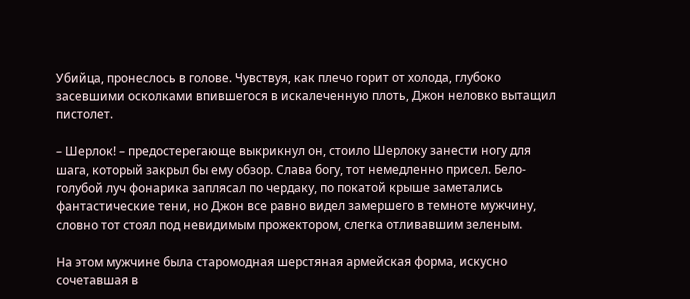Убийца, пронеслось в голове. Чувствуя, как плечо горит от холода, глубоко засевшими осколками впившегося в искалеченную плоть, Джон неловко вытащил пистолет.

– Шерлок! – предостерегающе выкрикнул он, стоило Шерлоку занести ногу для шага, который закрыл бы ему обзор. Слава богу, тот немедленно присел. Бело-голубой луч фонарика заплясал по чердаку, по покатой крыше заметались фантастические тени, но Джон все равно видел замершего в темноте мужчину, словно тот стоял под невидимым прожектором, слегка отливавшим зеленым.

На этом мужчине была старомодная шерстяная армейская форма, искусно сочетавшая в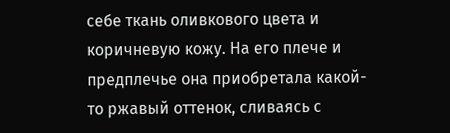себе ткань оливкового цвета и коричневую кожу. На его плече и предплечье она приобретала какой-то ржавый оттенок, сливаясь с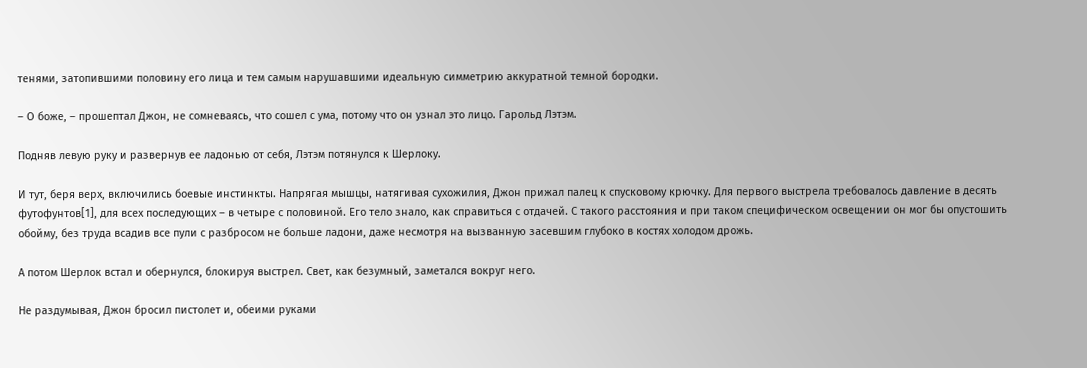тенями, затопившими половину его лица и тем самым нарушавшими идеальную симметрию аккуратной темной бородки.

– О боже, – прошептал Джон, не сомневаясь, что сошел с ума, потому что он узнал это лицо. Гарольд Лэтэм.

Подняв левую руку и развернув ее ладонью от себя, Лэтэм потянулся к Шерлоку.

И тут, беря верх, включились боевые инстинкты. Напрягая мышцы, натягивая сухожилия, Джон прижал палец к спусковому крючку. Для первого выстрела требовалось давление в десять футофунтов[1], для всех последующих – в четыре с половиной. Его тело знало, как справиться с отдачей. С такого расстояния и при таком специфическом освещении он мог бы опустошить обойму, без труда всадив все пули с разбросом не больше ладони, даже несмотря на вызванную засевшим глубоко в костях холодом дрожь.

А потом Шерлок встал и обернулся, блокируя выстрел. Свет, как безумный, заметался вокруг него.

Не раздумывая, Джон бросил пистолет и, обеими руками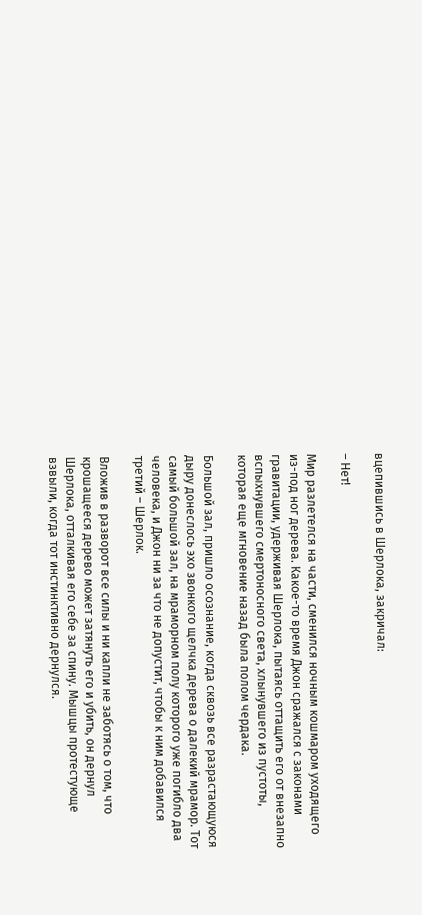вцепившись в Шерлока, закричал:

– Нет!

Мир разлетелся на части, сменился ночным кошмаром уходящего из-под ног дерева. Какое-то время Джон сражался с законами гравитации, удерживая Шерлока, пытаясь оттащить его от внезапно вспыхнувшего смертоносного света, хлынувшего из пустоты, которая еще мгновение назад была полом чердака.

Большой зал, пришло осознание, когда сквозь все разрастающуюся дыру донеслось эхо звонкого щелчка дерева о далекий мрамор. Тот самый большой зал, на мраморном полу которого уже погибло два человека, и Джон ни за что не допустит, чтобы к ним добавился третий – Шерлок.

Вложив в разворот все силы и ни капли не заботясь о том, что крошащееся дерево может затянуть его и убить, он дернул Шерлока, отталкивая его себе за спину. Мышцы протестующе взвыли, когда тот инстинктивно дернулся.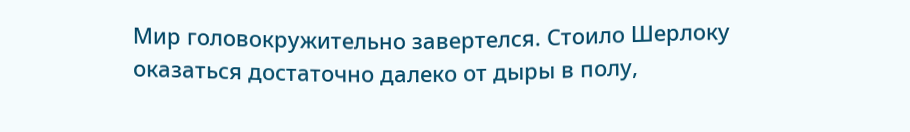Мир головокружительно завертелся. Стоило Шерлоку оказаться достаточно далеко от дыры в полу,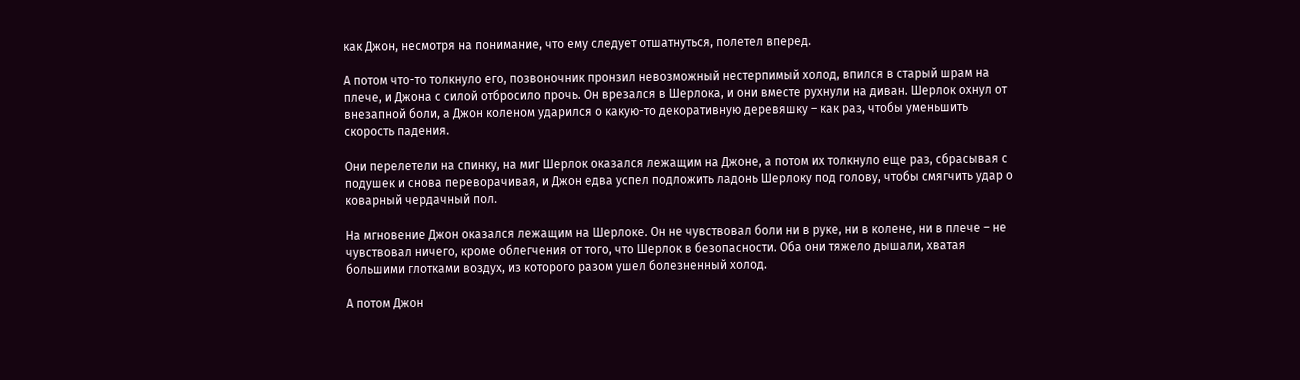как Джон, несмотря на понимание, что ему следует отшатнуться, полетел вперед.

А потом что-то толкнуло его, позвоночник пронзил невозможный нестерпимый холод, впился в старый шрам на плече, и Джона с силой отбросило прочь. Он врезался в Шерлока, и они вместе рухнули на диван. Шерлок охнул от внезапной боли, а Джон коленом ударился о какую-то декоративную деревяшку – как раз, чтобы уменьшить скорость падения.

Они перелетели на спинку, на миг Шерлок оказался лежащим на Джоне, а потом их толкнуло еще раз, сбрасывая с подушек и снова переворачивая, и Джон едва успел подложить ладонь Шерлоку под голову, чтобы смягчить удар о коварный чердачный пол.

На мгновение Джон оказался лежащим на Шерлоке. Он не чувствовал боли ни в руке, ни в колене, ни в плече – не чувствовал ничего, кроме облегчения от того, что Шерлок в безопасности. Оба они тяжело дышали, хватая большими глотками воздух, из которого разом ушел болезненный холод.

А потом Джон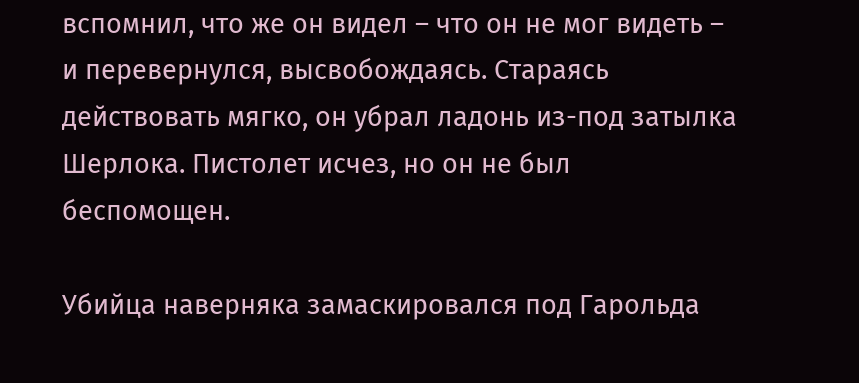вспомнил, что же он видел – что он не мог видеть – и перевернулся, высвобождаясь. Стараясь действовать мягко, он убрал ладонь из-под затылка Шерлока. Пистолет исчез, но он не был беспомощен.

Убийца наверняка замаскировался под Гарольда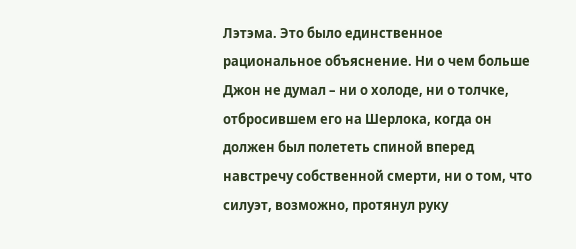Лэтэма. Это было единственное рациональное объяснение. Ни о чем больше Джон не думал – ни о холоде, ни о толчке, отбросившем его на Шерлока, когда он должен был полететь спиной вперед навстречу собственной смерти, ни о том, что силуэт, возможно, протянул руку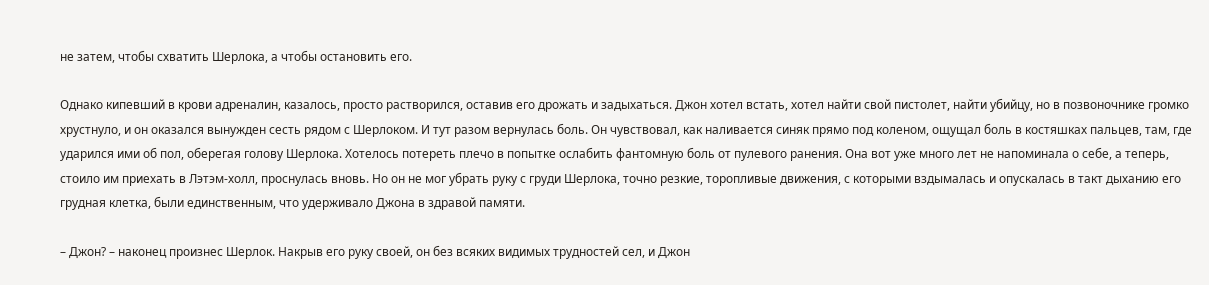не затем, чтобы схватить Шерлока, а чтобы остановить его.

Однако кипевший в крови адреналин, казалось, просто растворился, оставив его дрожать и задыхаться. Джон хотел встать, хотел найти свой пистолет, найти убийцу, но в позвоночнике громко хрустнуло, и он оказался вынужден сесть рядом с Шерлоком. И тут разом вернулась боль. Он чувствовал, как наливается синяк прямо под коленом, ощущал боль в костяшках пальцев, там, где ударился ими об пол, оберегая голову Шерлока. Хотелось потереть плечо в попытке ослабить фантомную боль от пулевого ранения. Она вот уже много лет не напоминала о себе, а теперь, стоило им приехать в Лэтэм-холл, проснулась вновь. Но он не мог убрать руку с груди Шерлока, точно резкие, торопливые движения, с которыми вздымалась и опускалась в такт дыханию его грудная клетка, были единственным, что удерживало Джона в здравой памяти.

– Джон? – наконец произнес Шерлок. Накрыв его руку своей, он без всяких видимых трудностей сел, и Джон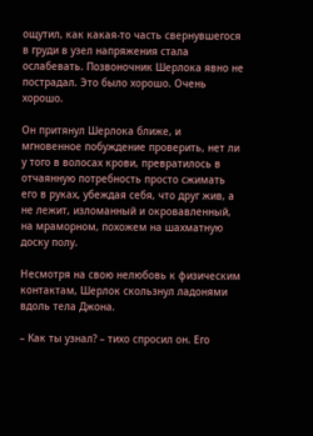ощутил, как какая-то часть свернувшегося в груди в узел напряжения стала ослабевать. Позвоночник Шерлока явно не пострадал. Это было хорошо. Очень хорошо.

Он притянул Шерлока ближе, и мгновенное побуждение проверить, нет ли у того в волосах крови, превратилось в отчаянную потребность просто сжимать его в руках, убеждая себя, что друг жив, а не лежит, изломанный и окровавленный, на мраморном, похожем на шахматную доску полу.

Несмотря на свою нелюбовь к физическим контактам, Шерлок скользнул ладонями вдоль тела Джона.

– Как ты узнал? – тихо спросил он. Его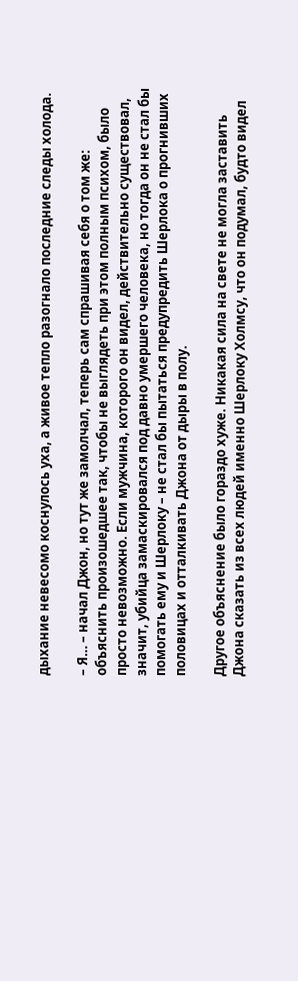дыхание невесомо коснулось уха, а живое тепло разогнало последние следы холода.

– Я… – начал Джон, но тут же замолчал, теперь сам спрашивая себя о том же: объяснить произошедшее так, чтобы не выглядеть при этом полным психом, было просто невозможно. Если мужчина, которого он видел, действительно существовал, значит, убийца замаскировался под давно умершего человека, но тогда он не стал бы помогать ему и Шерлоку – не стал бы пытаться предупредить Шерлока о прогнивших половицах и отталкивать Джона от дыры в полу.

Другое объяснение было гораздо хуже. Никакая сила на свете не могла заставить Джона сказать из всех людей именно Шерлоку Холмсу, что он подумал, будто видел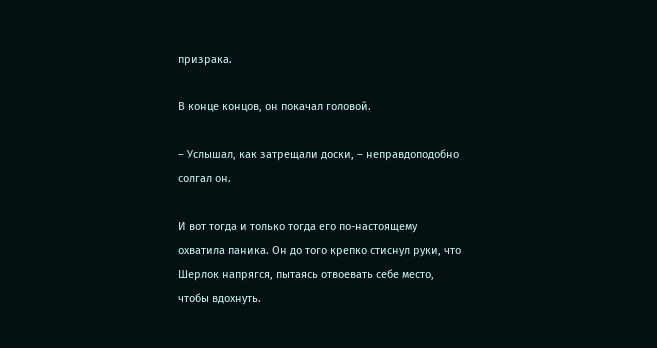призрака.

В конце концов, он покачал головой.

– Услышал, как затрещали доски, – неправдоподобно солгал он.

И вот тогда и только тогда его по-настоящему охватила паника. Он до того крепко стиснул руки, что Шерлок напрягся, пытаясь отвоевать себе место, чтобы вдохнуть.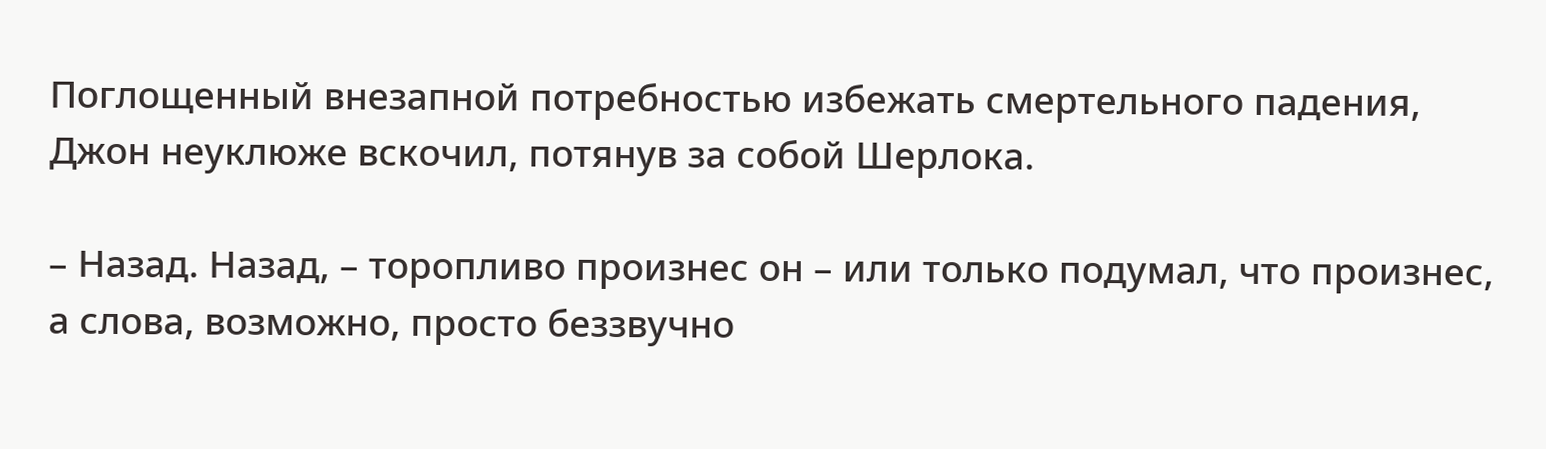Поглощенный внезапной потребностью избежать смертельного падения, Джон неуклюже вскочил, потянув за собой Шерлока.

– Назад. Назад, – торопливо произнес он – или только подумал, что произнес, а слова, возможно, просто беззвучно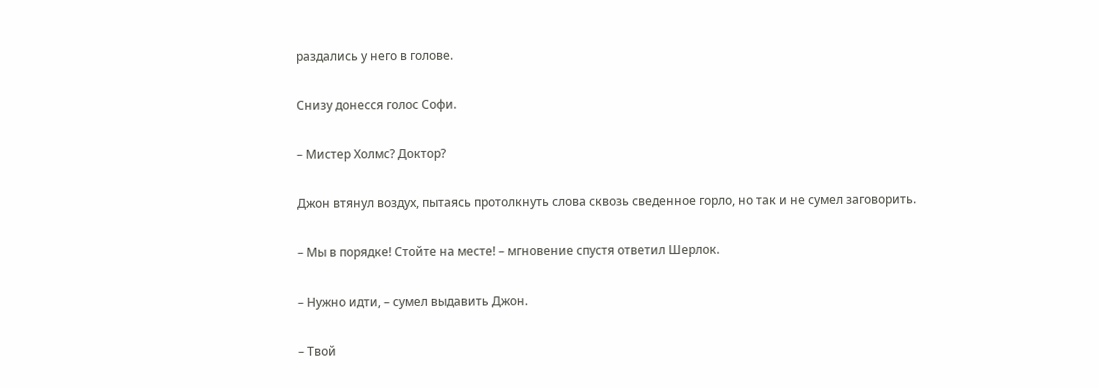раздались у него в голове.

Снизу донесся голос Софи.

– Мистер Холмс? Доктор?

Джон втянул воздух, пытаясь протолкнуть слова сквозь сведенное горло, но так и не сумел заговорить.

– Мы в порядке! Стойте на месте! – мгновение спустя ответил Шерлок.

– Нужно идти, – сумел выдавить Джон.

– Твой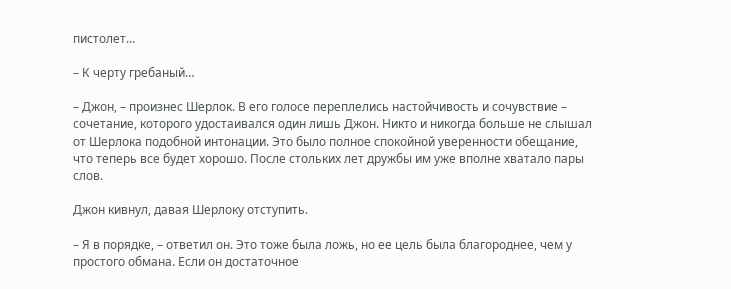пистолет…

– К черту гребаный…

– Джон, – произнес Шерлок. В его голосе переплелись настойчивость и сочувствие – сочетание, которого удостаивался один лишь Джон. Никто и никогда больше не слышал от Шерлока подобной интонации. Это было полное спокойной уверенности обещание, что теперь все будет хорошо. После стольких лет дружбы им уже вполне хватало пары слов.

Джон кивнул, давая Шерлоку отступить.

– Я в порядке, – ответил он. Это тоже была ложь, но ее цель была благороднее, чем у простого обмана. Если он достаточное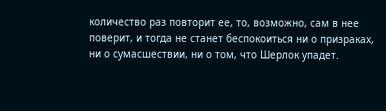количество раз повторит ее, то, возможно, сам в нее поверит, и тогда не станет беспокоиться ни о призраках, ни о сумасшествии, ни о том, что Шерлок упадет.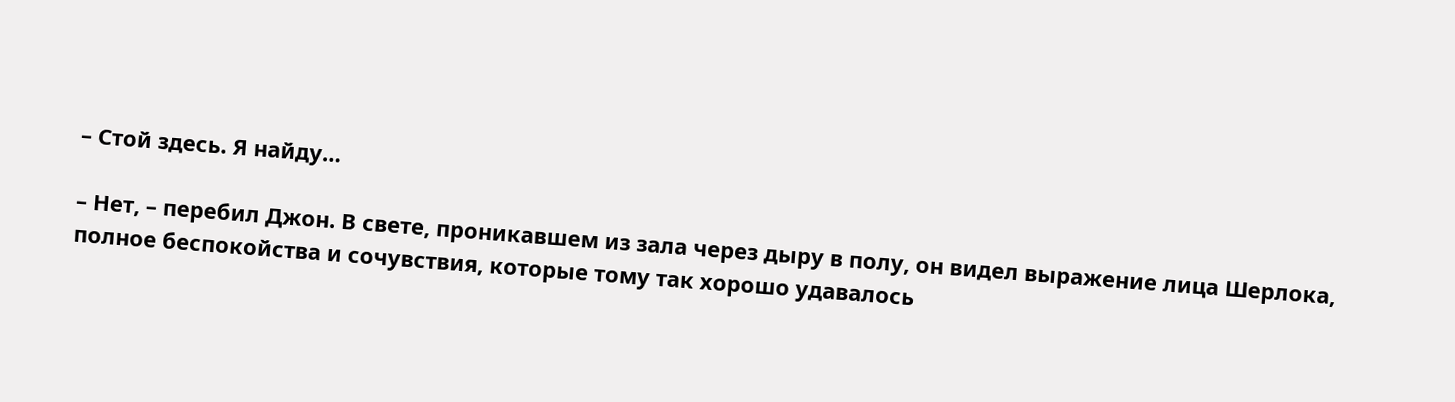– Стой здесь. Я найду…

– Нет, – перебил Джон. В свете, проникавшем из зала через дыру в полу, он видел выражение лица Шерлока, полное беспокойства и сочувствия, которые тому так хорошо удавалось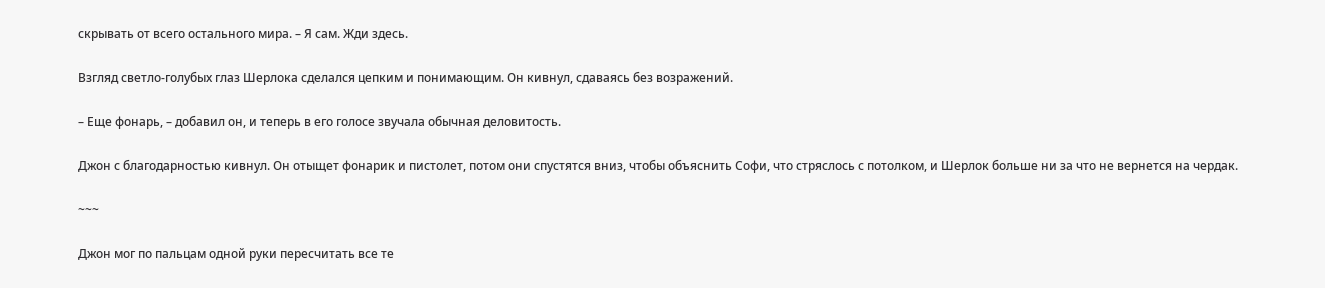скрывать от всего остального мира. – Я сам. Жди здесь.

Взгляд светло-голубых глаз Шерлока сделался цепким и понимающим. Он кивнул, сдаваясь без возражений.

– Еще фонарь, – добавил он, и теперь в его голосе звучала обычная деловитость.

Джон с благодарностью кивнул. Он отыщет фонарик и пистолет, потом они спустятся вниз, чтобы объяснить Софи, что стряслось с потолком, и Шерлок больше ни за что не вернется на чердак.

~~~

Джон мог по пальцам одной руки пересчитать все те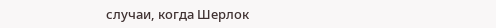случаи, когда Шерлок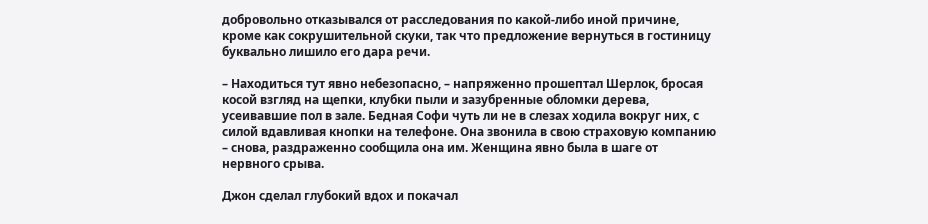добровольно отказывался от расследования по какой-либо иной причине, кроме как сокрушительной скуки, так что предложение вернуться в гостиницу буквально лишило его дара речи.

– Находиться тут явно небезопасно, – напряженно прошептал Шерлок, бросая косой взгляд на щепки, клубки пыли и зазубренные обломки дерева, усеивавшие пол в зале. Бедная Софи чуть ли не в слезах ходила вокруг них, с силой вдавливая кнопки на телефоне. Она звонила в свою страховую компанию – снова, раздраженно сообщила она им. Женщина явно была в шаге от нервного срыва.

Джон сделал глубокий вдох и покачал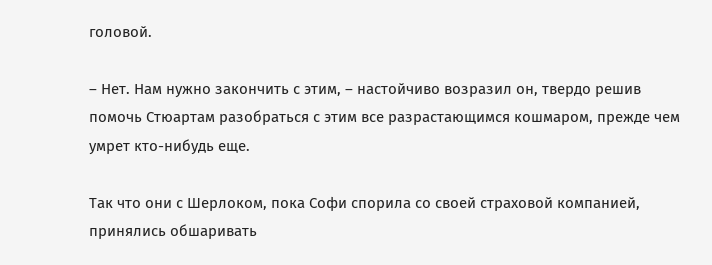головой.

– Нет. Нам нужно закончить с этим, – настойчиво возразил он, твердо решив помочь Стюартам разобраться с этим все разрастающимся кошмаром, прежде чем умрет кто-нибудь еще.

Так что они с Шерлоком, пока Софи спорила со своей страховой компанией, принялись обшаривать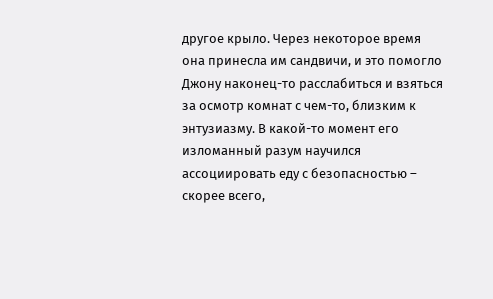другое крыло. Через некоторое время она принесла им сандвичи, и это помогло Джону наконец-то расслабиться и взяться за осмотр комнат с чем-то, близким к энтузиазму. В какой-то момент его изломанный разум научился ассоциировать еду с безопасностью – скорее всего,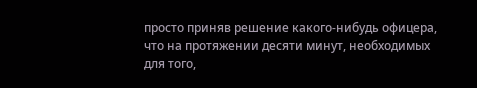просто приняв решение какого-нибудь офицера, что на протяжении десяти минут, необходимых для того,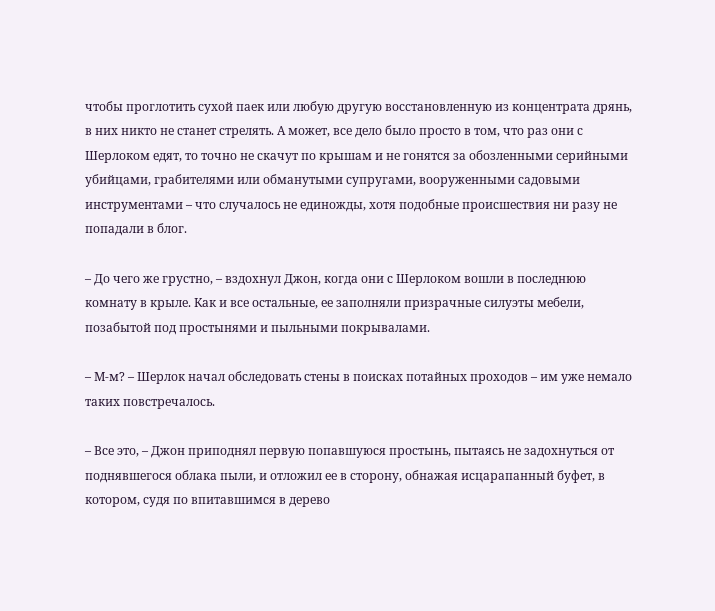чтобы проглотить сухой паек или любую другую восстановленную из концентрата дрянь, в них никто не станет стрелять. А может, все дело было просто в том, что раз они с Шерлоком едят, то точно не скачут по крышам и не гонятся за обозленными серийными убийцами, грабителями или обманутыми супругами, вооруженными садовыми инструментами – что случалось не единожды, хотя подобные происшествия ни разу не попадали в блог.

– До чего же грустно, – вздохнул Джон, когда они с Шерлоком вошли в последнюю комнату в крыле. Как и все остальные, ее заполняли призрачные силуэты мебели, позабытой под простынями и пыльными покрывалами.

– М-м? – Шерлок начал обследовать стены в поисках потайных проходов – им уже немало таких повстречалось.

– Все это, – Джон приподнял первую попавшуюся простынь, пытаясь не задохнуться от поднявшегося облака пыли, и отложил ее в сторону, обнажая исцарапанный буфет, в котором, судя по впитавшимся в дерево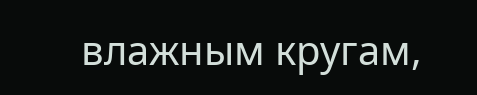влажным кругам,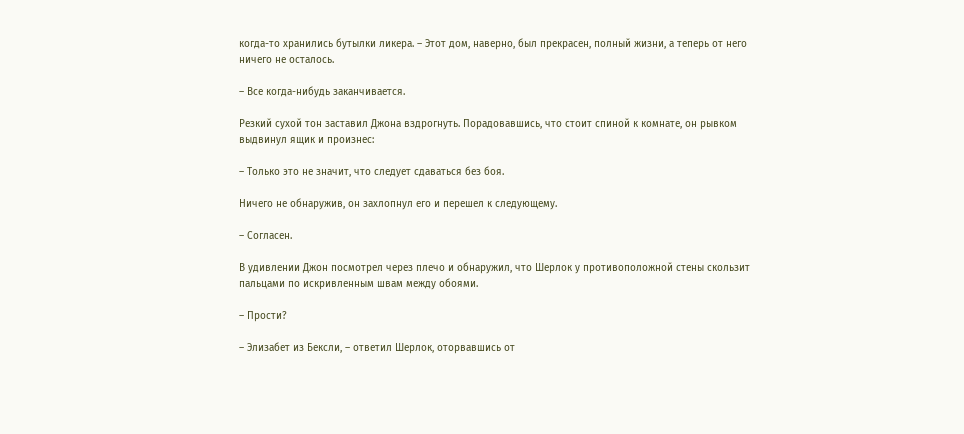когда-то хранились бутылки ликера. – Этот дом, наверно, был прекрасен, полный жизни, а теперь от него ничего не осталось.

– Все когда-нибудь заканчивается.

Резкий сухой тон заставил Джона вздрогнуть. Порадовавшись, что стоит спиной к комнате, он рывком выдвинул ящик и произнес:

– Только это не значит, что следует сдаваться без боя.

Ничего не обнаружив, он захлопнул его и перешел к следующему.

– Согласен.

В удивлении Джон посмотрел через плечо и обнаружил, что Шерлок у противоположной стены скользит пальцами по искривленным швам между обоями.

– Прости?

– Элизабет из Бексли, – ответил Шерлок, оторвавшись от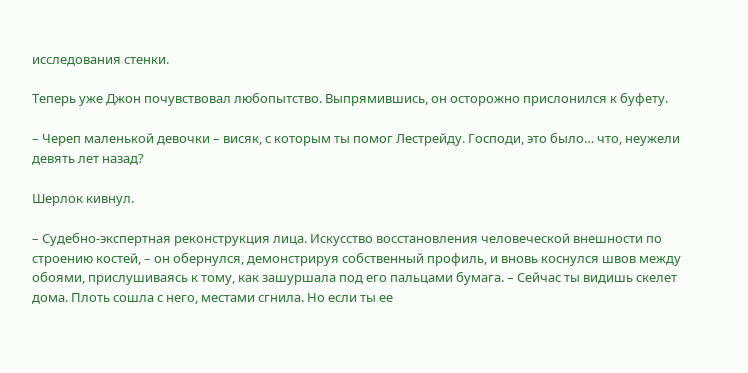исследования стенки.

Теперь уже Джон почувствовал любопытство. Выпрямившись, он осторожно прислонился к буфету.

– Череп маленькой девочки – висяк, с которым ты помог Лестрейду. Господи, это было… что, неужели девять лет назад?

Шерлок кивнул.

– Судебно-экспертная реконструкция лица. Искусство восстановления человеческой внешности по строению костей, – он обернулся, демонстрируя собственный профиль, и вновь коснулся швов между обоями, прислушиваясь к тому, как зашуршала под его пальцами бумага. – Сейчас ты видишь скелет дома. Плоть сошла с него, местами сгнила. Но если ты ее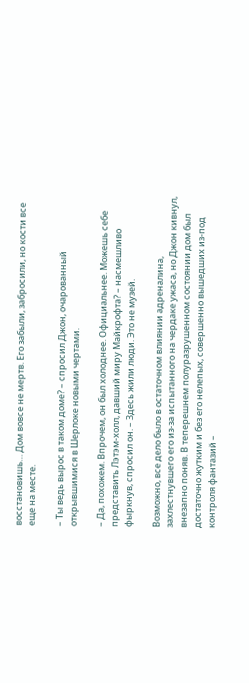восстановишь… Дом вовсе не мертв. Его забыли, забросили, но кости все еще на месте.

– Ты ведь вырос в таком доме? – спросил Джон, очарованный открывшимися в Шерлоке новыми чертами.

– Да, похожем. Впрочем, он был холоднее. Официальнее. Можешь себе представить Лэтэм-холл, давший миру Майкрофта? – насмешливо фыркнув, спросил он. – Здесь жили люди. Это не музей.

Возможно, все дело было в остаточном влиянии адреналина, захлестнувшего его из-за испытанного на чердаке ужаса, но Джон кивнул, внезапно поняв. В теперешнем полуразрушенном состоянии дом был достаточно жутким и без его нелепых, совершенно вышедших из-под контроля фантазий –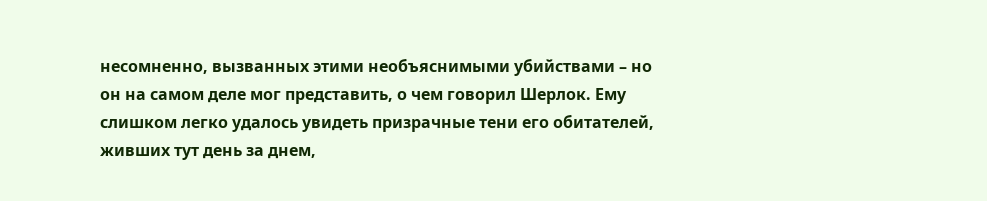несомненно, вызванных этими необъяснимыми убийствами – но он на самом деле мог представить, о чем говорил Шерлок. Ему слишком легко удалось увидеть призрачные тени его обитателей, живших тут день за днем,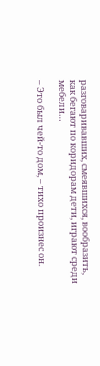разговаривавших, смеявшихся, вообразить, как бегают по коридорам дети, играют среди мебели…

– Это был чей-то дом, – тихо произнес он.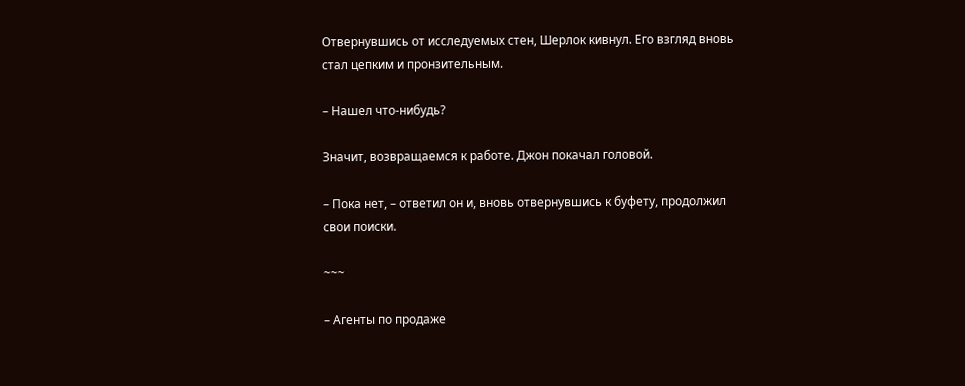Отвернувшись от исследуемых стен, Шерлок кивнул. Его взгляд вновь стал цепким и пронзительным.

– Нашел что-нибудь?

Значит, возвращаемся к работе. Джон покачал головой.

– Пока нет, – ответил он и, вновь отвернувшись к буфету, продолжил свои поиски.

~~~

– Агенты по продаже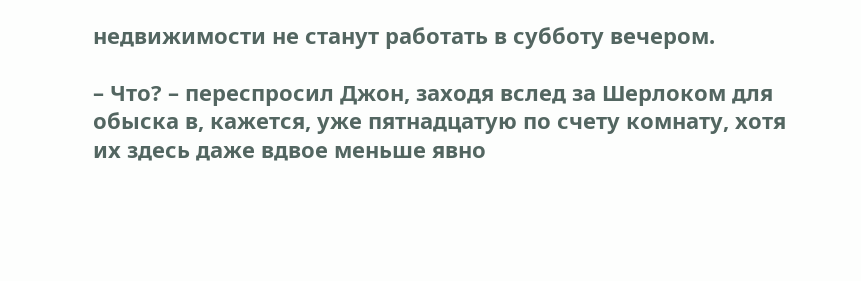недвижимости не станут работать в субботу вечером.

– Что? – переспросил Джон, заходя вслед за Шерлоком для обыска в, кажется, уже пятнадцатую по счету комнату, хотя их здесь даже вдвое меньше явно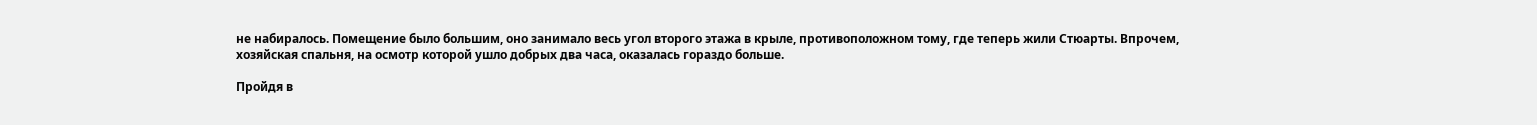не набиралось. Помещение было большим, оно занимало весь угол второго этажа в крыле, противоположном тому, где теперь жили Стюарты. Впрочем, хозяйская спальня, на осмотр которой ушло добрых два часа, оказалась гораздо больше.

Пройдя в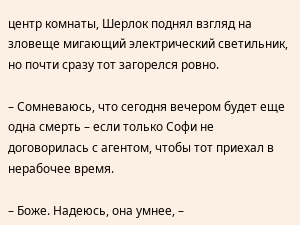центр комнаты, Шерлок поднял взгляд на зловеще мигающий электрический светильник, но почти сразу тот загорелся ровно.

– Сомневаюсь, что сегодня вечером будет еще одна смерть – если только Софи не договорилась с агентом, чтобы тот приехал в нерабочее время.

– Боже. Надеюсь, она умнее, –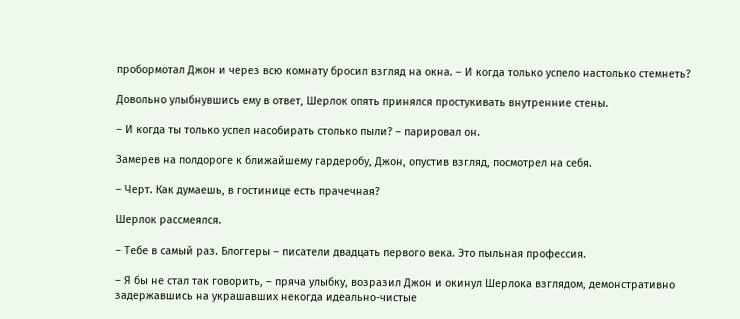пробормотал Джон и через всю комнату бросил взгляд на окна. – И когда только успело настолько стемнеть?

Довольно улыбнувшись ему в ответ, Шерлок опять принялся простукивать внутренние стены.

– И когда ты только успел насобирать столько пыли? – парировал он.

Замерев на полдороге к ближайшему гардеробу, Джон, опустив взгляд, посмотрел на себя.

– Черт. Как думаешь, в гостинице есть прачечная?

Шерлок рассмеялся.

– Тебе в самый раз. Блоггеры – писатели двадцать первого века. Это пыльная профессия.

– Я бы не стал так говорить, – пряча улыбку, возразил Джон и окинул Шерлока взглядом, демонстративно задержавшись на украшавших некогда идеально-чистые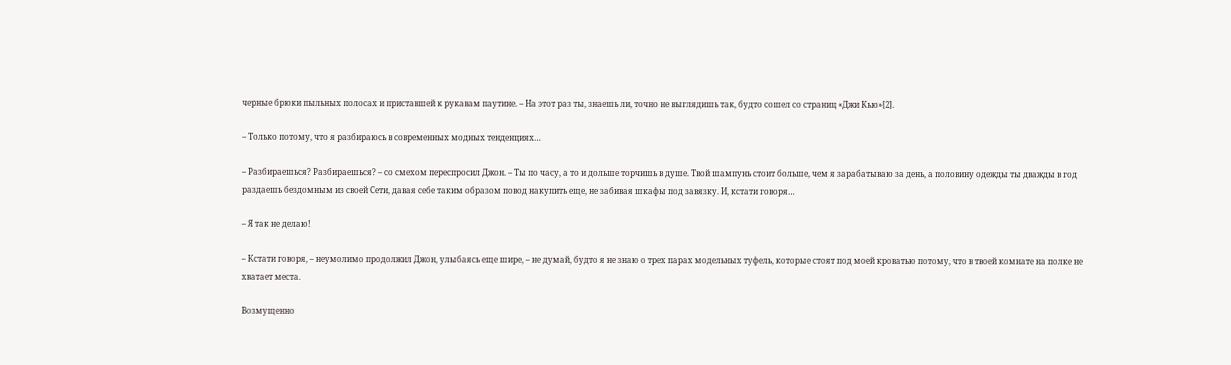черные брюки пыльных полосах и приставшей к рукавам паутине. – На этот раз ты, знаешь ли, точно не выглядишь так, будто сошел со страниц «Джи Кью»[2].

– Только потому, что я разбираюсь в современных модных тенденциях…

– Разбираешься? Разбираешься? – со смехом переспросил Джон. – Ты по часу, а то и дольше торчишь в душе. Твой шампунь стоит больше, чем я зарабатываю за день, а половину одежды ты дважды в год раздаешь бездомным из своей Сети, давая себе таким образом повод накупить еще, не забивая шкафы под завязку. И, кстати говоря…

– Я так не делаю!

– Кстати говоря, – неумолимо продолжил Джон, улыбаясь еще шире, – не думай, будто я не знаю о трех парах модельных туфель, которые стоят под моей кроватью потому, что в твоей комнате на полке не хватает места.

Возмущенно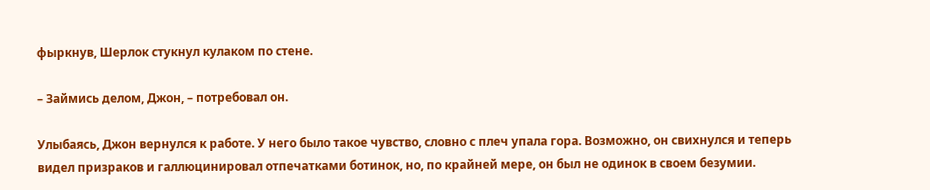фыркнув, Шерлок стукнул кулаком по стене.

– Займись делом, Джон, – потребовал он.

Улыбаясь, Джон вернулся к работе. У него было такое чувство, словно с плеч упала гора. Возможно, он свихнулся и теперь видел призраков и галлюцинировал отпечатками ботинок, но, по крайней мере, он был не одинок в своем безумии.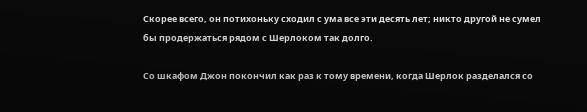Скорее всего, он потихоньку сходил с ума все эти десять лет; никто другой не сумел бы продержаться рядом с Шерлоком так долго.

Со шкафом Джон покончил как раз к тому времени, когда Шерлок разделался со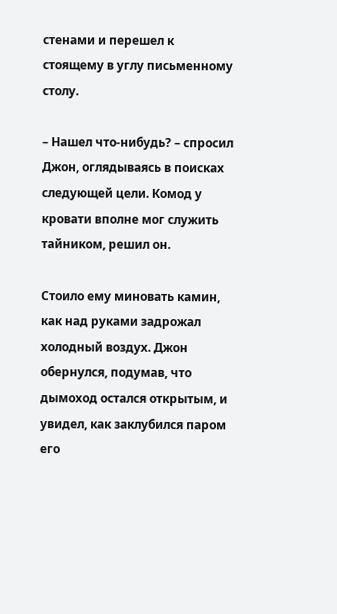стенами и перешел к стоящему в углу письменному столу.

– Нашел что-нибудь? – спросил Джон, оглядываясь в поисках следующей цели. Комод у кровати вполне мог служить тайником, решил он.

Стоило ему миновать камин, как над руками задрожал холодный воздух. Джон обернулся, подумав, что дымоход остался открытым, и увидел, как заклубился паром его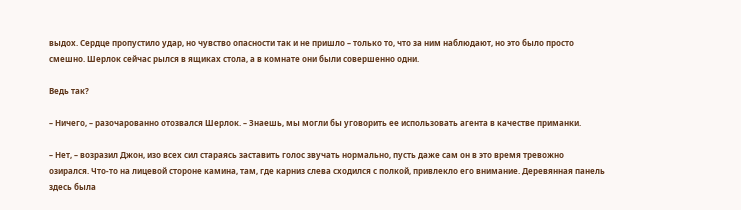выдох. Сердце пропустило удар, но чувство опасности так и не пришло – только то, что за ним наблюдают, но это было просто смешно. Шерлок сейчас рылся в ящиках стола, а в комнате они были совершенно одни.

Ведь так?

– Ничего, – разочарованно отозвался Шерлок. – Знаешь, мы могли бы уговорить ее использовать агента в качестве приманки.

– Нет, – возразил Джон, изо всех сил стараясь заставить голос звучать нормально, пусть даже сам он в это время тревожно озирался. Что-то на лицевой стороне камина, там, где карниз слева сходился с полкой, привлекло его внимание. Деревянная панель здесь была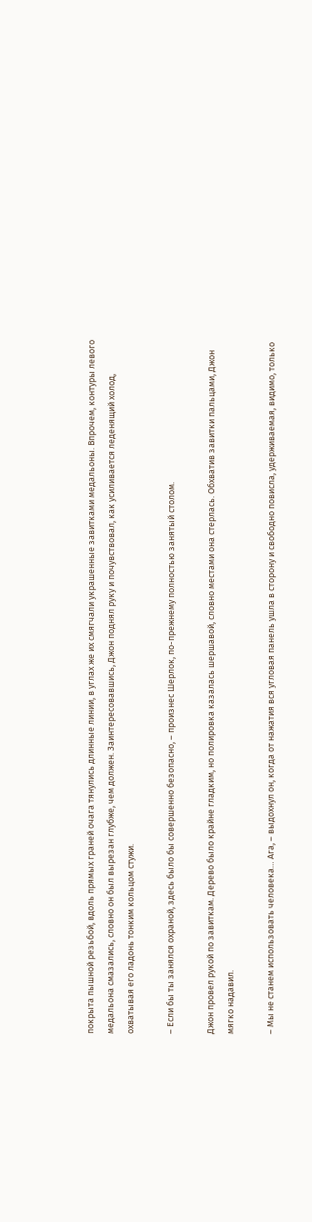покрыта пышной резьбой, вдоль прямых граней очага тянулись длинные линии, в углах же их смягчали украшенные завитками медальоны. Впрочем, контуры левого медальона смазались, словно он был вырезан глубже, чем должен. Заинтересовавшись, Джон поднял руку и почувствовал, как усиливается леденящий холод, охватывая его ладонь тонким кольцом стужи.

– Если бы ты занялся охраной, здесь было бы совершенно безопасно, – произнес Шерлок, по-прежнему полностью занятый столом.

Джон провел рукой по завиткам. Дерево было крайне гладким, но полировка казалась шершавой, словно местами она стерлась. Обхватив завитки пальцами, Джон мягко надавил.

– Мы не станем использовать человека… Ага, – выдохнул он, когда от нажатия вся угловая панель ушла в сторону и свободно повисла, удерживаемая, видимо, только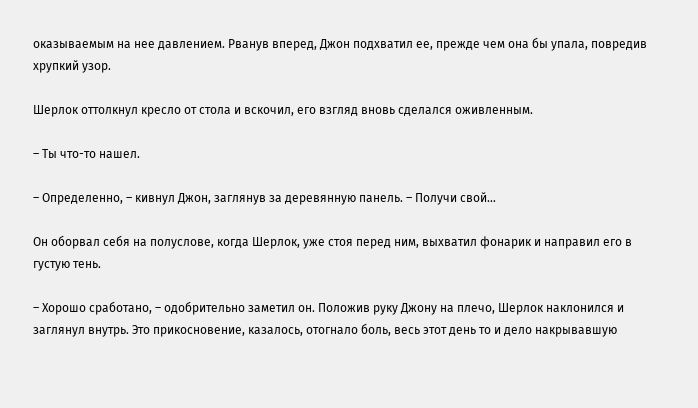оказываемым на нее давлением. Рванув вперед, Джон подхватил ее, прежде чем она бы упала, повредив хрупкий узор.

Шерлок оттолкнул кресло от стола и вскочил, его взгляд вновь сделался оживленным.

– Ты что-то нашел.

– Определенно, – кивнул Джон, заглянув за деревянную панель. – Получи свой…

Он оборвал себя на полуслове, когда Шерлок, уже стоя перед ним, выхватил фонарик и направил его в густую тень.

– Хорошо сработано, – одобрительно заметил он. Положив руку Джону на плечо, Шерлок наклонился и заглянул внутрь. Это прикосновение, казалось, отогнало боль, весь этот день то и дело накрывавшую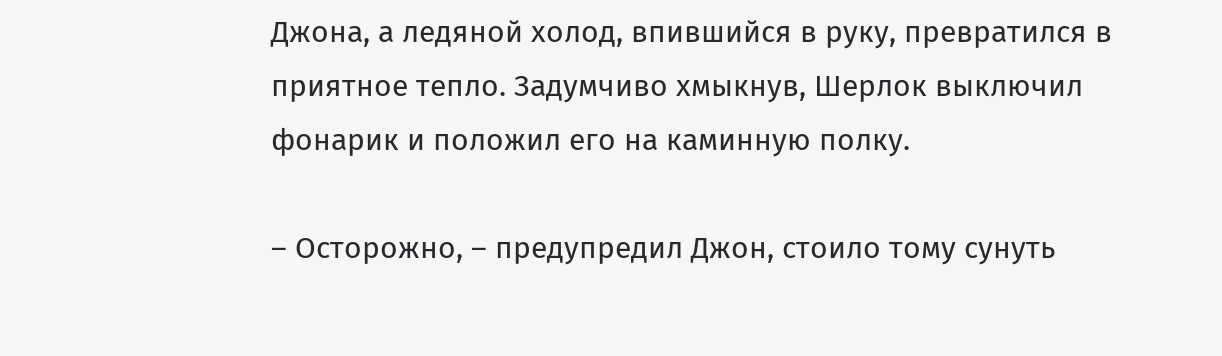Джона, а ледяной холод, впившийся в руку, превратился в приятное тепло. Задумчиво хмыкнув, Шерлок выключил фонарик и положил его на каминную полку.

– Осторожно, – предупредил Джон, стоило тому сунуть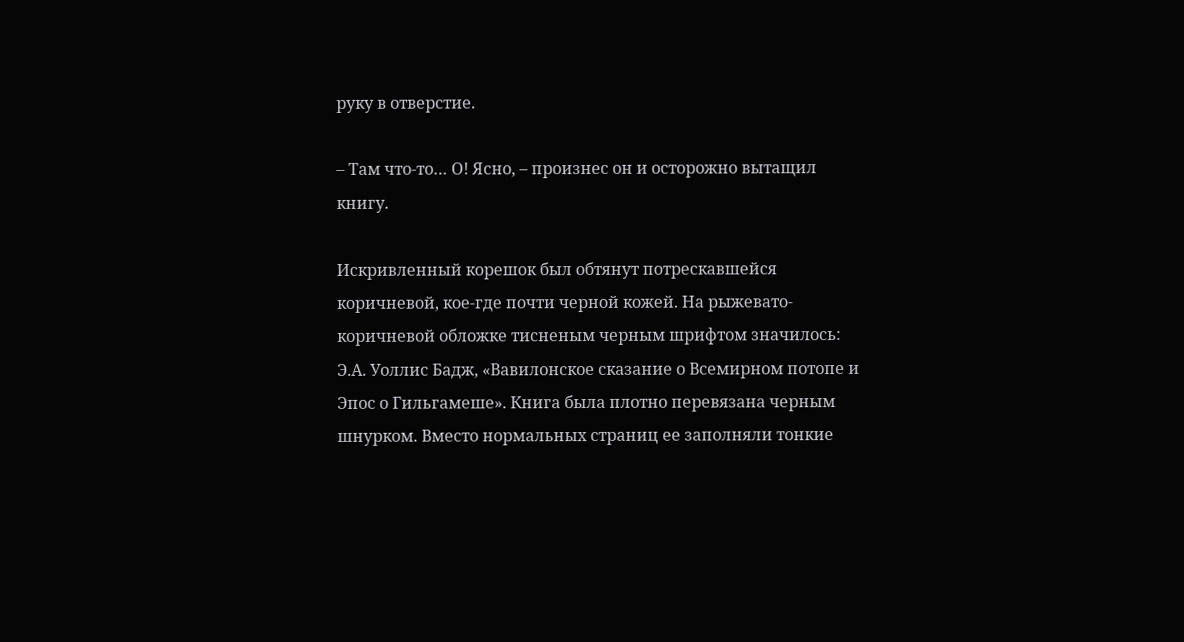руку в отверстие.

– Там что-то… О! Ясно, – произнес он и осторожно вытащил книгу.

Искривленный корешок был обтянут потрескавшейся коричневой, кое-где почти черной кожей. На рыжевато-коричневой обложке тисненым черным шрифтом значилось: Э.А. Уоллис Бадж, «Вавилонское сказание о Всемирном потопе и Эпос о Гильгамеше». Книга была плотно перевязана черным шнурком. Вместо нормальных страниц ее заполняли тонкие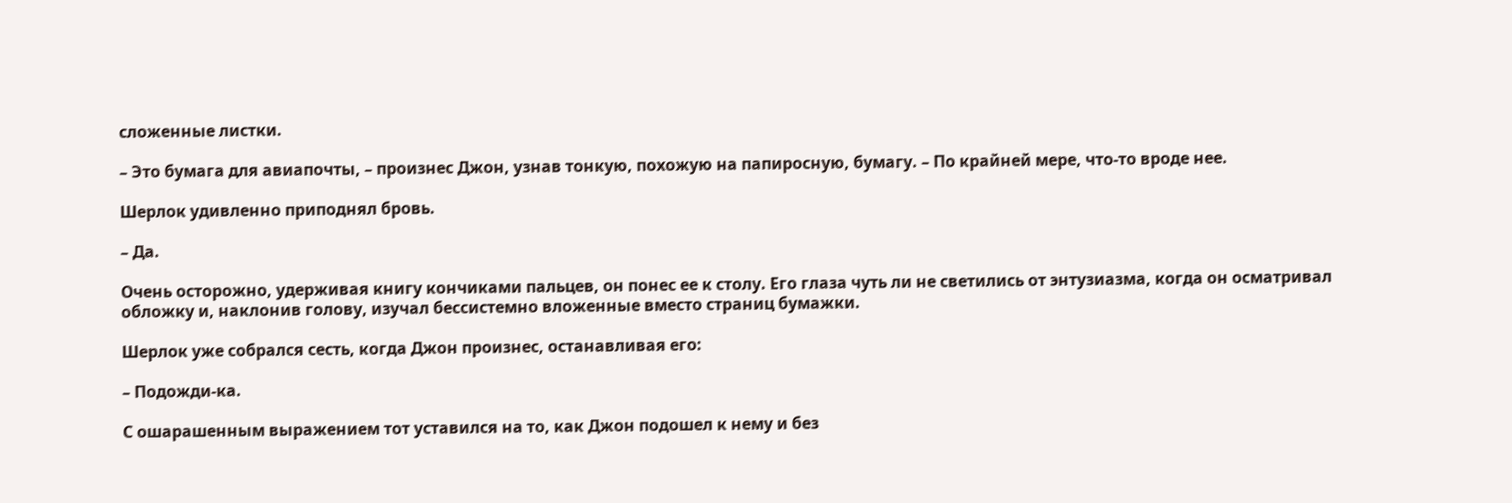сложенные листки.

– Это бумага для авиапочты, – произнес Джон, узнав тонкую, похожую на папиросную, бумагу. – По крайней мере, что-то вроде нее.

Шерлок удивленно приподнял бровь.

– Да.

Очень осторожно, удерживая книгу кончиками пальцев, он понес ее к столу. Его глаза чуть ли не светились от энтузиазма, когда он осматривал обложку и, наклонив голову, изучал бессистемно вложенные вместо страниц бумажки.

Шерлок уже собрался сесть, когда Джон произнес, останавливая его:

– Подожди-ка.

С ошарашенным выражением тот уставился на то, как Джон подошел к нему и без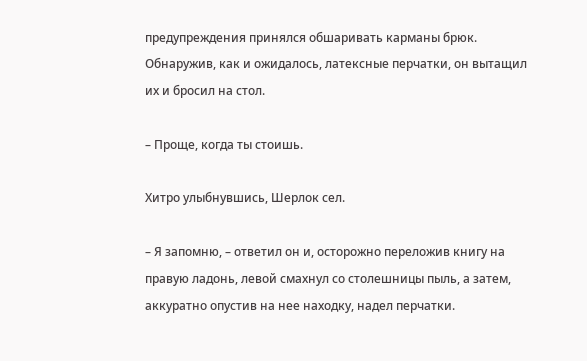предупреждения принялся обшаривать карманы брюк. Обнаружив, как и ожидалось, латексные перчатки, он вытащил их и бросил на стол.

– Проще, когда ты стоишь.

Хитро улыбнувшись, Шерлок сел.

– Я запомню, – ответил он и, осторожно переложив книгу на правую ладонь, левой смахнул со столешницы пыль, а затем, аккуратно опустив на нее находку, надел перчатки.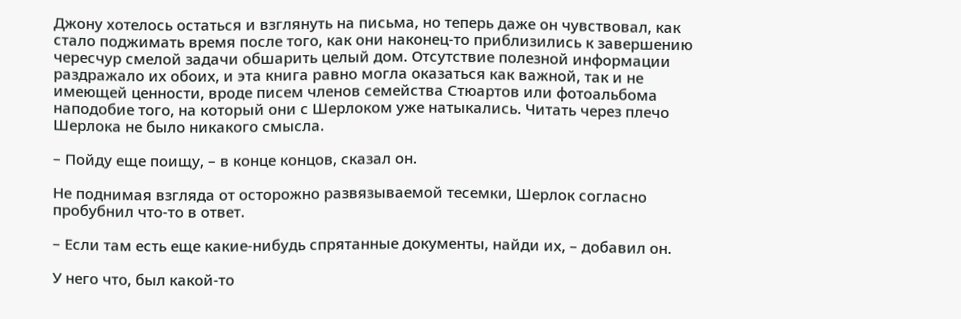Джону хотелось остаться и взглянуть на письма, но теперь даже он чувствовал, как стало поджимать время после того, как они наконец-то приблизились к завершению чересчур смелой задачи обшарить целый дом. Отсутствие полезной информации раздражало их обоих, и эта книга равно могла оказаться как важной, так и не имеющей ценности, вроде писем членов семейства Стюартов или фотоальбома наподобие того, на который они с Шерлоком уже натыкались. Читать через плечо Шерлока не было никакого смысла.

– Пойду еще поищу, – в конце концов, сказал он.

Не поднимая взгляда от осторожно развязываемой тесемки, Шерлок согласно пробубнил что-то в ответ.

– Если там есть еще какие-нибудь спрятанные документы, найди их, – добавил он.

У него что, был какой-то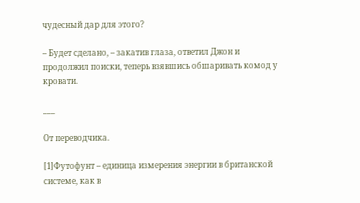чудесный дар для этого?

– Будет сделано, – закатив глаза, ответил Джон и продолжил поиски, теперь взявшись обшаривать комод у кровати.

___

От переводчика.

[1]Футофунт – единица измерения энергии в британской системе, как в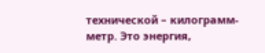технической – килограмм-метр. Это энергия,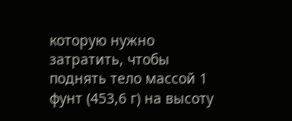которую нужно затратить, чтобы поднять тело массой 1 фунт (453,6 г) на высоту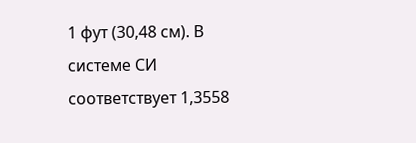1 фут (30,48 см). В системе СИ соответствует 1,3558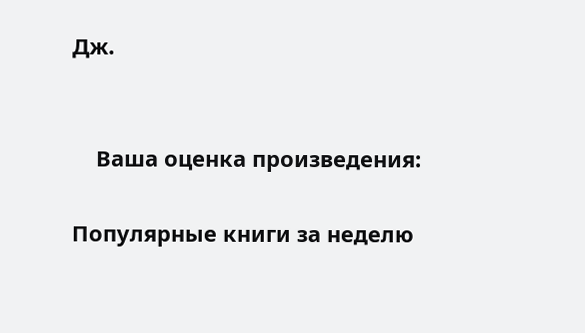Дж.


    Ваша оценка произведения:

Популярные книги за неделю